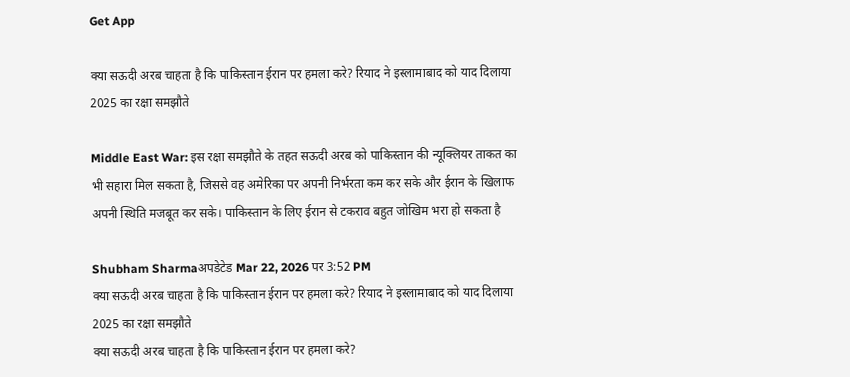Get App

क्या सऊदी अरब चाहता है कि पाकिस्तान ईरान पर हमला करे? रियाद ने इस्लामाबाद को याद दिलाया 2025 का रक्षा समझौते

Middle East War: इस रक्षा समझौते के तहत सऊदी अरब को पाकिस्तान की न्यूक्लियर ताकत का भी सहारा मिल सकता है, जिससे वह अमेरिका पर अपनी निर्भरता कम कर सके और ईरान के खिलाफ अपनी स्थिति मजबूत कर सके। पाकिस्तान के लिए ईरान से टकराव बहुत जोखिम भरा हो सकता है

Shubham Sharmaअपडेटेड Mar 22, 2026 पर 3:52 PM
क्या सऊदी अरब चाहता है कि पाकिस्तान ईरान पर हमला करे? रियाद ने इस्लामाबाद को याद दिलाया 2025 का रक्षा समझौते
क्या सऊदी अरब चाहता है कि पाकिस्तान ईरान पर हमला करे?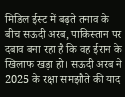मिडिल ईस्ट में बढ़ते तनाव के बीच सऊदी अरब, पाकिस्तान पर दबाव बना रहा है कि वह ईरान के खिलाफ खड़ा हो। सऊदी अरब ने 2025 के रक्षा समझौते की याद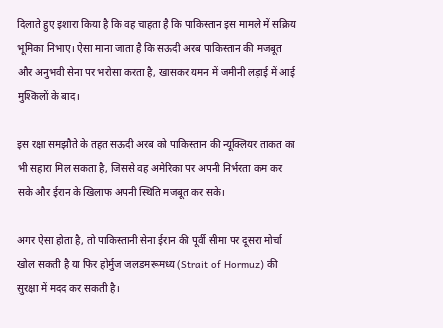दिलाते हुए इशारा किया है कि वह चाहता है कि पाकिस्तान इस मामले में सक्रिय भूमिका निभाए। ऐसा माना जाता है कि सऊदी अरब पाकिस्तान की मजबूत और अनुभवी सेना पर भरोसा करता है, खासकर यमन में जमीनी लड़ाई में आई मुश्किलों के बाद।

इस रक्षा समझौते के तहत सऊदी अरब को पाकिस्तान की न्यूक्लियर ताकत का भी सहारा मिल सकता है, जिससे वह अमेरिका पर अपनी निर्भरता कम कर सके और ईरान के खिलाफ अपनी स्थिति मजबूत कर सके।

अगर ऐसा होता है, तो पाकिस्तानी सेना ईरान की पूर्वी सीमा पर दूसरा मोर्चा खोल सकती है या फिर होर्मुज जलडमरूमध्य (Strait of Hormuz) की सुरक्षा में मदद कर सकती है।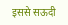इससे सऊदी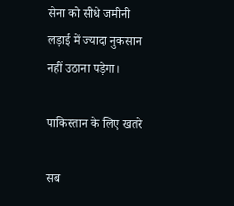सेना को सीधे जमीनी लड़ाई में ज्यादा नुकसान नहीं उठाना पड़ेगा।

पाकिस्तान के लिए खतरे

सब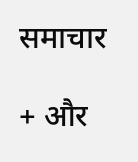समाचार

+ और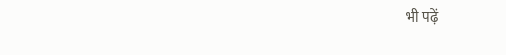भी पढ़ें